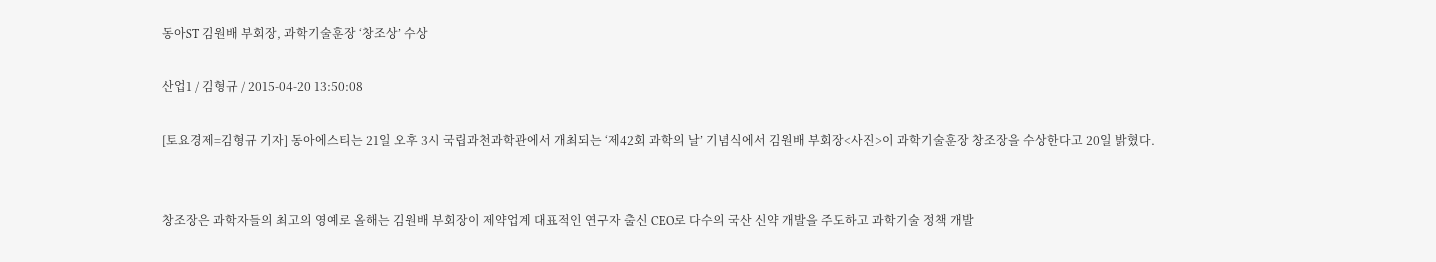동아ST 김원배 부회장, 과학기술훈장 ‘창조상’ 수상

산업1 / 김형규 / 2015-04-20 13:50:08

[토요경제=김형규 기자] 동아에스티는 21일 오후 3시 국립과천과학관에서 개최되는 ‘제42회 과학의 날’ 기념식에서 김원배 부회장<사진>이 과학기술훈장 창조장을 수상한다고 20일 밝혔다.


창조장은 과학자들의 최고의 영예로 올해는 김원배 부회장이 제약업계 대표적인 연구자 출신 CEO로 다수의 국산 신약 개발을 주도하고 과학기술 정책 개발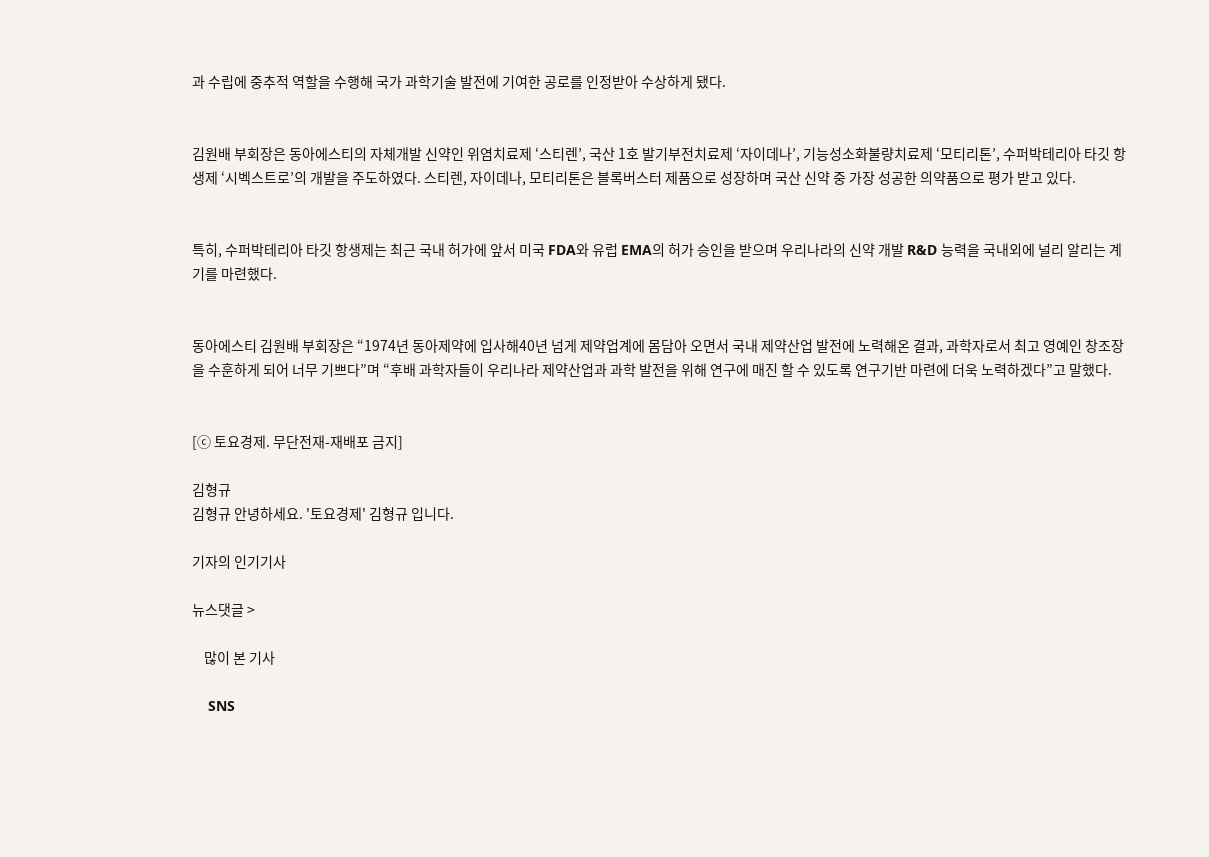과 수립에 중추적 역할을 수행해 국가 과학기술 발전에 기여한 공로를 인정받아 수상하게 됐다.


김원배 부회장은 동아에스티의 자체개발 신약인 위염치료제 ‘스티렌’, 국산 1호 발기부전치료제 ‘자이데나’, 기능성소화불량치료제 ‘모티리톤’, 수퍼박테리아 타깃 항생제 ‘시벡스트로’의 개발을 주도하였다. 스티렌, 자이데나, 모티리톤은 블록버스터 제품으로 성장하며 국산 신약 중 가장 성공한 의약품으로 평가 받고 있다.


특히, 수퍼박테리아 타깃 항생제는 최근 국내 허가에 앞서 미국 FDA와 유럽 EMA의 허가 승인을 받으며 우리나라의 신약 개발 R&D 능력을 국내외에 널리 알리는 계기를 마련했다.


동아에스티 김원배 부회장은 “1974년 동아제약에 입사해40년 넘게 제약업계에 몸담아 오면서 국내 제약산업 발전에 노력해온 결과, 과학자로서 최고 영예인 창조장을 수훈하게 되어 너무 기쁘다”며 “후배 과학자들이 우리나라 제약산업과 과학 발전을 위해 연구에 매진 할 수 있도록 연구기반 마련에 더욱 노력하겠다”고 말했다.


[ⓒ 토요경제. 무단전재-재배포 금지]

김형규
김형규 안녕하세요. '토요경제' 김형규 입니다.

기자의 인기기사

뉴스댓글 >

    많이 본 기사

    SNS